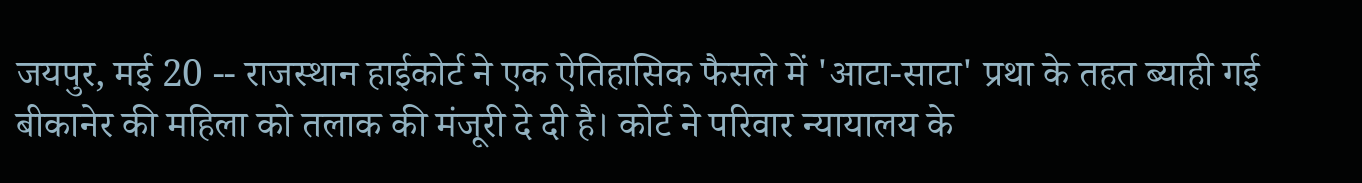जयपुर, मई 20 -- राजस्थान हाईकोर्ट ने एक ऐतिहासिक फैसले में 'आटा-साटा' प्रथा के तहत ब्याही गई बीकानेर की महिला को तलाक की मंजूरी दे दी है। कोर्ट ने परिवार न्यायालय के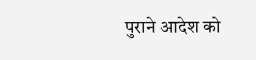पुराने आदेश को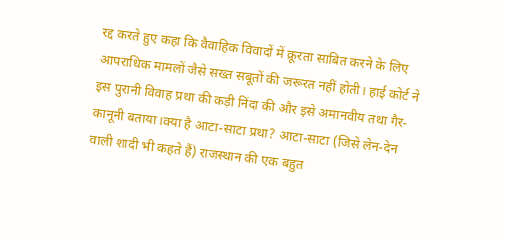रद्द करते हुए कहा कि वैवाहिक विवादों में क्रूरता साबित करने के लिए आपराधिक मामलों जैसे सख्त सबूतों की जरूरत नहीं होती। हाई कोर्ट ने इस पुरानी विवाह प्रथा की कड़ी निंदा की और इसे अमानवीय तथा गैर-कानूनी बताया।क्या है आटा-साटा प्रथा? आटा-साटा (जिसे लेन-देन वाली शादी भी कहते हैं) राजस्थान की एक बहुत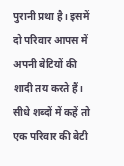पुरानी प्रथा है। इसमें दो परिवार आपस में अपनी बेटियों की शादी तय करते हैं। सीधे शब्दों में कहें तो एक परिवार की बेटी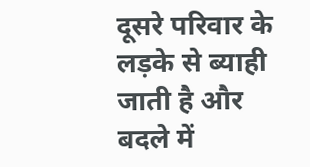दूसरे परिवार के लड़के से ब्याही जाती है और बदले में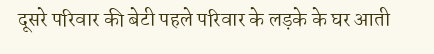दूसरे परिवार की बेटी पहले परिवार के लड़के के घर आती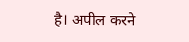है। अपील करने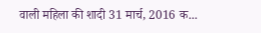वाली महिला की शादी 31 मार्च, 2016 क...